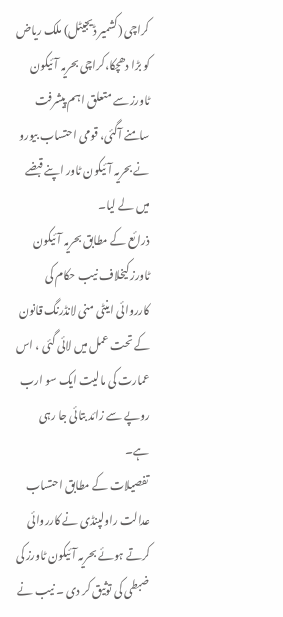کراچی (کشمیر ڈیجیٹل) ملک ریاض کو بڑا دھچکا،کراچی بحریہ آئیکون ٹاورز سے متعلق اہم پیشرفت سامنے آگئی، قومی احتساب بیورو نے بحریہ آئیکون ٹاور اپنے قبضے میں لے لیا۔
ذرائع کے مطابق بحریہ آئیکون ٹاورز کیخلاف نیب حکام کی کارروائی اینٹی منی لانڈرنگ قانون کے تحت عمل میں لائی گئی ، اس عمارت کی مالیت ایک سو ارب روپے سے زائد بتائی جا رہی ہے۔
تفصیلات کے مطابق احتساب عدالت راولپنڈی نے کارروائی کرتے ہوئے بحریہ آئیکون ٹاورز کی ضبطی کی توثیق کر دی ۔ نیب نے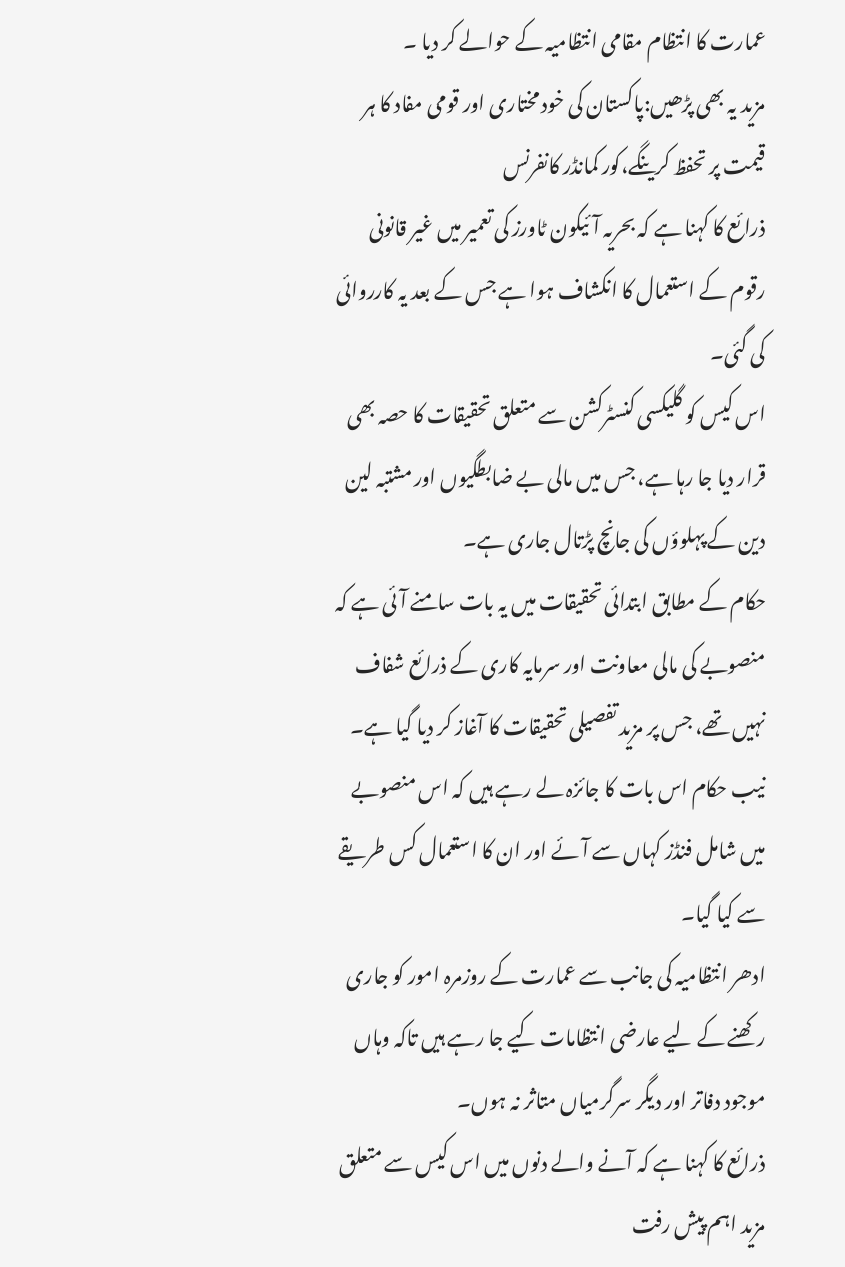عمارت کا انتظام مقامی انتظامیہ کے حوالے کر دیا ۔
مزید یہ بھی پڑھیں:پاکستان کی خود مختاری اور قومی مفاد کا ہر قیمت پر تحفظ کرینگے،کور کمانڈر کانفرنس
ذرائع کا کہنا ہے کہ بحریہ آئیکون ٹاورز کی تعمیر میں غیر قانونی رقوم کے استعمال کا انکشاف ہوا ہے جس کے بعد یہ کارروائی کی گئی۔
اس کیس کو گلیکسی کنسٹرکشن سے متعلق تحقیقات کا حصہ بھی قرار دیا جا رہا ہے، جس میں مالی بے ضابطگیوں اور مشتبہ لین دین کے پہلوؤں کی جانچ پڑتال جاری ہے۔
حکام کے مطابق ابتدائی تحقیقات میں یہ بات سامنے آئی ہے کہ منصوبے کی مالی معاونت اور سرمایہ کاری کے ذرائع شفاف نہیں تھے، جس پر مزید تفصیلی تحقیقات کا آغاز کر دیا گیا ہے۔
نیب حکام اس بات کا جائزہ لے رہے ہیں کہ اس منصوبے میں شامل فنڈز کہاں سے آئے اور ان کا استعمال کس طریقے سے کیا گیا۔
ادھر انتظامیہ کی جانب سے عمارت کے روزمرہ امور کو جاری رکھنے کے لیے عارضی انتظامات کیے جا رہے ہیں تاکہ وہاں موجود دفاتر اور دیگر سرگرمیاں متاثر نہ ہوں۔
ذرائع کا کہنا ہے کہ آنے والے دنوں میں اس کیس سے متعلق مزید اہم پیش رفت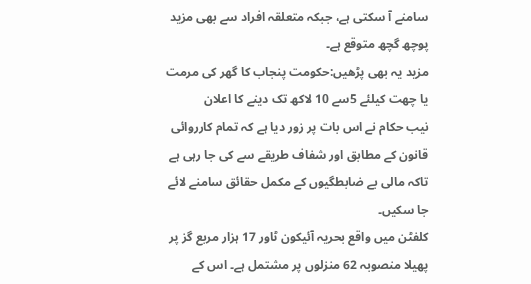سامنے آ سکتی ہے، جبکہ متعلقہ افراد سے بھی مزید پوچھ گچھ متوقع ہے۔
مزید یہ بھی پڑھیں:حکومت پنجاب کا گھر کی مرمت یا چھت کیلئے 5سے 10 لاکھ تک دینے کا اعلان
نیب حکام نے اس بات پر زور دیا ہے کہ تمام کارروائی قانون کے مطابق اور شفاف طریقے سے کی جا رہی ہے تاکہ مالی بے ضابطگیوں کے مکمل حقائق سامنے لائے جا سکیں۔
کلفٹن میں واقع بحریہ آئیکون ٹاور 17 ہزار مربع گز پر پھیلا منصوبہ 62 منزلوں پر مشتمل ہے۔ اس کے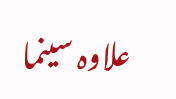علاوہ سینما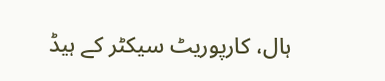ہال، کارپوریٹ سیکٹر کے ہیڈ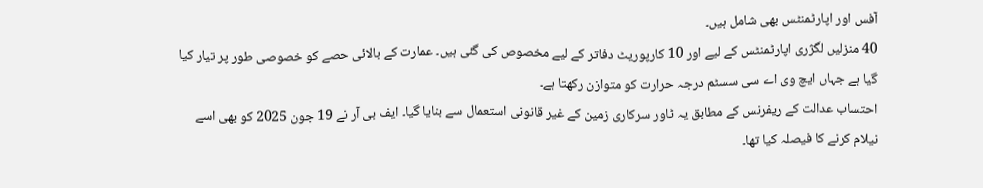آفس اور اپارٹمنٹس بھی شامل ہیں۔
40 منزلیں لگژری اپارٹمنٹس کے لیے اور 10 کارپوریٹ دفاتر کے لیے مخصوص کی گئی ہیں۔ عمارت کے بالائی حصے کو خصوصی طور پر تیار کیا گیا ہے جہاں ایچ وی اے سی سسٹم درجہ حرارت کو متوازن رکھتا ہے۔
احتساب عدالت کے ریفرنس کے مطابق یہ ٹاور سرکاری زمین کے غیر قانونی استعمال سے بنایا گیا۔ ایف بی آر نے 19 جون 2025 کو بھی اسے نیلام کرنے کا فیصلہ کیا تھا۔